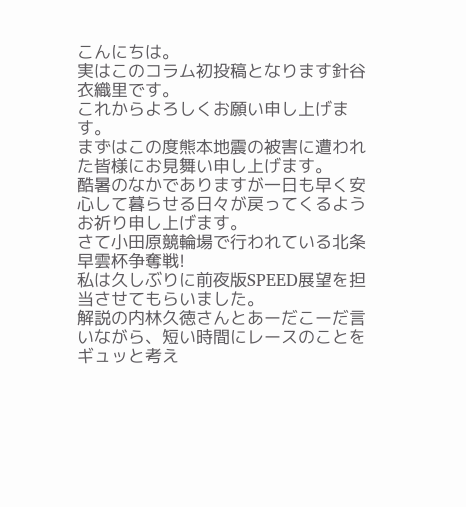こんにちは。
実はこのコラム初投稿となります針谷衣織里です。
これからよろしくお願い申し上げます。
まずはこの度熊本地震の被害に遭われた皆様にお見舞い申し上げます。
酷暑のなかでありますが一日も早く安心して暮らせる日々が戻ってくるようお祈り申し上げます。
さて小田原競輪場で行われている北条早雲杯争奪戦!
私は久しぶりに前夜版SPEED展望を担当させてもらいました。
解説の内林久徳さんとあーだこーだ言いながら、短い時間にレースのことをギュッと考え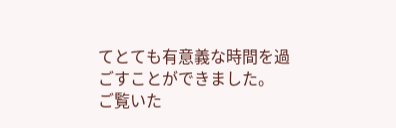てとても有意義な時間を過ごすことができました。 ご覧いた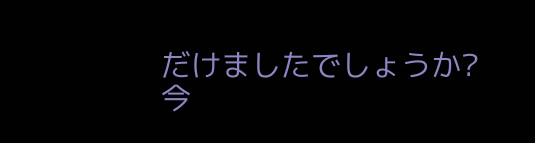だけましたでしょうか?
今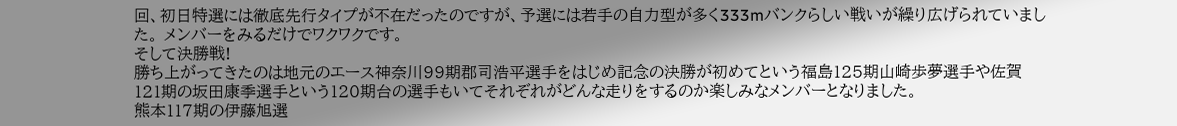回、初日特選には徹底先行タイプが不在だったのですが、予選には若手の自力型が多く333mバンクらしい戦いが繰り広げられていました。 メンバーをみるだけでワクワクです。
そして決勝戦!
勝ち上がってきたのは地元のエース神奈川99期郡司浩平選手をはじめ記念の決勝が初めてという福島125期山崎歩夢選手や佐賀121期の坂田康季選手という120期台の選手もいてそれぞれがどんな走りをするのか楽しみなメンバーとなりました。
熊本117期の伊藤旭選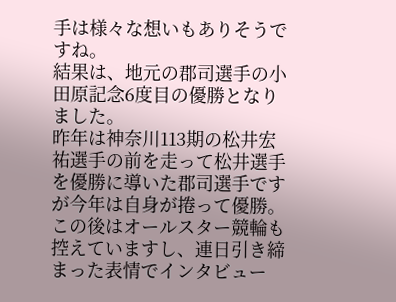手は様々な想いもありそうですね。
結果は、地元の郡司選手の小田原記念6度目の優勝となりました。
昨年は神奈川113期の松井宏祐選手の前を走って松井選手を優勝に導いた郡司選手ですが今年は自身が捲って優勝。
この後はオールスター競輪も控えていますし、連日引き締まった表情でインタビュー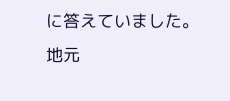に答えていました。
地元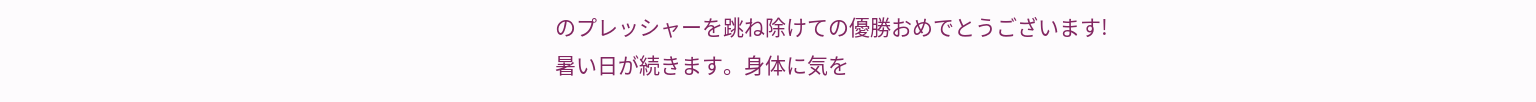のプレッシャーを跳ね除けての優勝おめでとうございます!
暑い日が続きます。身体に気を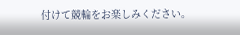付けて競輪をお楽しみください。